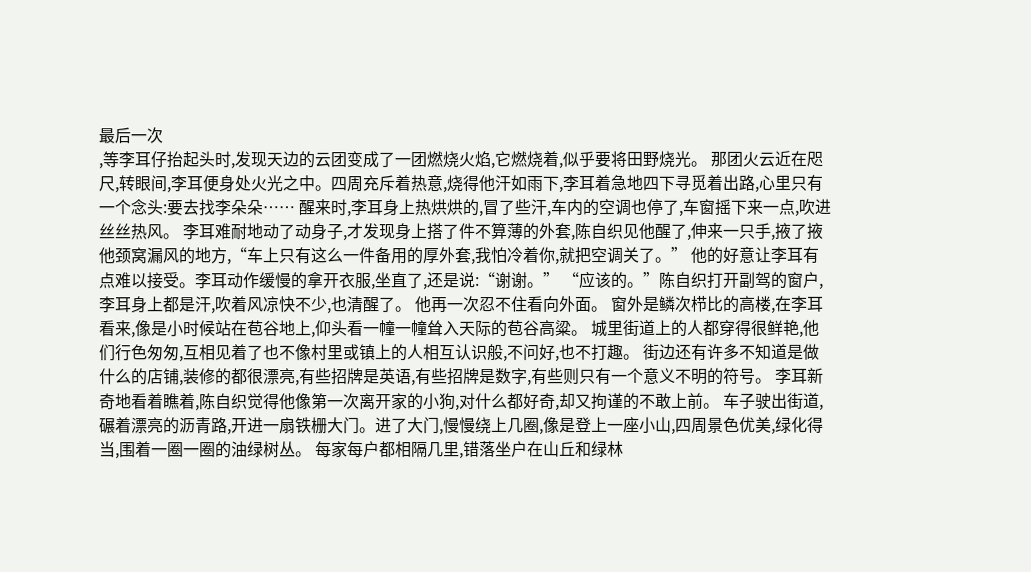最后一次
,等李耳仔抬起头时,发现天边的云团变成了一团燃烧火焰,它燃烧着,似乎要将田野烧光。 那团火云近在咫尺,转眼间,李耳便身处火光之中。四周充斥着热意,烧得他汗如雨下,李耳着急地四下寻觅着出路,心里只有一个念头:要去找李朵朵…… 醒来时,李耳身上热烘烘的,冒了些汗,车内的空调也停了,车窗摇下来一点,吹进丝丝热风。 李耳难耐地动了动身子,才发现身上搭了件不算薄的外套,陈自织见他醒了,伸来一只手,掖了掖他颈窝漏风的地方,“车上只有这么一件备用的厚外套,我怕冷着你,就把空调关了。” 他的好意让李耳有点难以接受。李耳动作缓慢的拿开衣服,坐直了,还是说:“谢谢。” “应该的。”陈自织打开副驾的窗户,李耳身上都是汗,吹着风凉快不少,也清醒了。 他再一次忍不住看向外面。 窗外是鳞次栉比的高楼,在李耳看来,像是小时候站在苞谷地上,仰头看一幢一幢耸入天际的苞谷高粱。 城里街道上的人都穿得很鲜艳,他们行色匆匆,互相见着了也不像村里或镇上的人相互认识般,不问好,也不打趣。 街边还有许多不知道是做什么的店铺,装修的都很漂亮,有些招牌是英语,有些招牌是数字,有些则只有一个意义不明的符号。 李耳新奇地看着瞧着,陈自织觉得他像第一次离开家的小狗,对什么都好奇,却又拘谨的不敢上前。 车子驶出街道,碾着漂亮的沥青路,开进一扇铁栅大门。进了大门,慢慢绕上几圈,像是登上一座小山,四周景色优美,绿化得当,围着一圈一圈的油绿树丛。 每家每户都相隔几里,错落坐户在山丘和绿林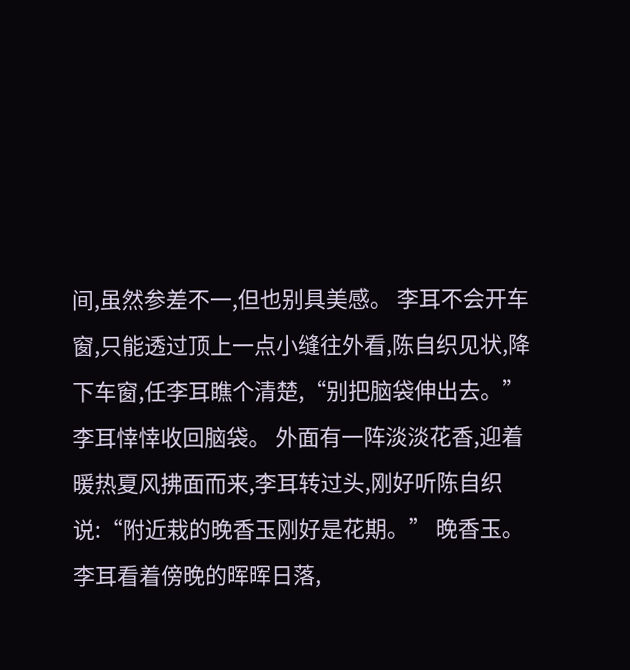间,虽然参差不一,但也别具美感。 李耳不会开车窗,只能透过顶上一点小缝往外看,陈自织见状,降下车窗,任李耳瞧个清楚,“别把脑袋伸出去。” 李耳悻悻收回脑袋。 外面有一阵淡淡花香,迎着暖热夏风拂面而来,李耳转过头,刚好听陈自织说:“附近栽的晚香玉刚好是花期。” 晚香玉。 李耳看着傍晚的晖晖日落,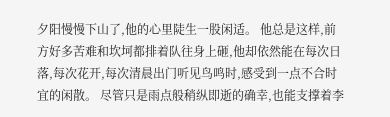夕阳慢慢下山了,他的心里陡生一股闲适。 他总是这样,前方好多苦难和坎坷都排着队往身上砸,他却依然能在每次日落,每次花开,每次清晨出门听见鸟鸣时,感受到一点不合时宜的闲散。 尽管只是雨点般稍纵即逝的确幸,也能支撑着李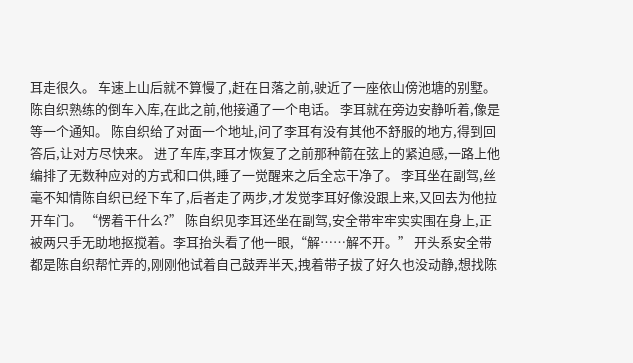耳走很久。 车速上山后就不算慢了,赶在日落之前,驶近了一座依山傍池塘的别墅。陈自织熟练的倒车入库,在此之前,他接通了一个电话。 李耳就在旁边安静听着,像是等一个通知。 陈自织给了对面一个地址,问了李耳有没有其他不舒服的地方,得到回答后,让对方尽快来。 进了车库,李耳才恢复了之前那种箭在弦上的紧迫感,一路上他编排了无数种应对的方式和口供,睡了一觉醒来之后全忘干净了。 李耳坐在副驾,丝毫不知情陈自织已经下车了,后者走了两步,才发觉李耳好像没跟上来,又回去为他拉开车门。 “愣着干什么?” 陈自织见李耳还坐在副驾,安全带牢牢实实围在身上,正被两只手无助地抠搅着。李耳抬头看了他一眼,“解……解不开。” 开头系安全带都是陈自织帮忙弄的,刚刚他试着自己鼓弄半天,拽着带子拔了好久也没动静,想找陈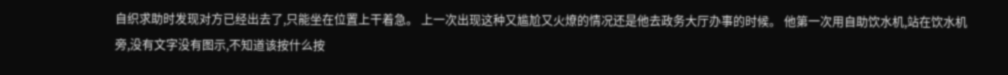自织求助时发现对方已经出去了,只能坐在位置上干着急。 上一次出现这种又尴尬又火燎的情况还是他去政务大厅办事的时候。 他第一次用自助饮水机,站在饮水机旁,没有文字没有图示,不知道该按什么按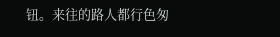钮。来往的路人都行色匆